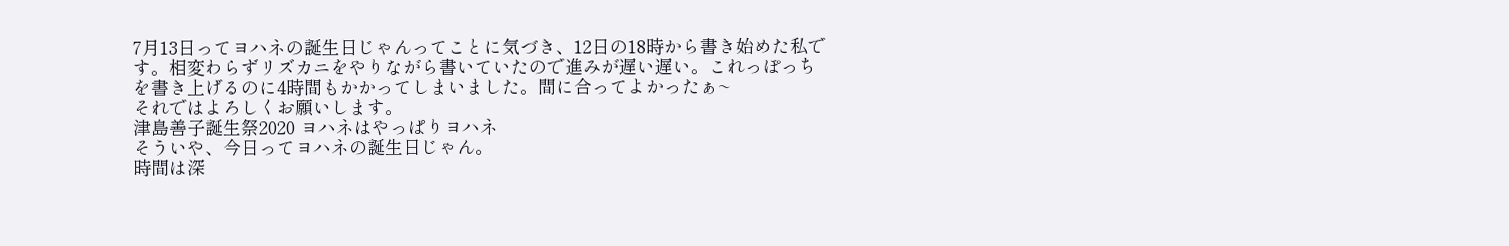7月13日ってヨハネの誕生日じゃんってことに気づき、12日の18時から書き始めた私です。相変わらずリズカニをやりながら書いていたので進みが遅い遅い。これっぽっちを書き上げるのに4時間もかかってしまいました。間に合ってよかったぁ~
それではよろしくお願いします。
津島善子誕生祭2020 ヨハネはやっぱりヨハネ
そういや、今日ってヨハネの誕生日じゃん。
時間は深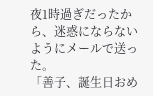夜1時過ぎだったから、迷惑にならないようにメールで送った。
「善子、誕生日おめ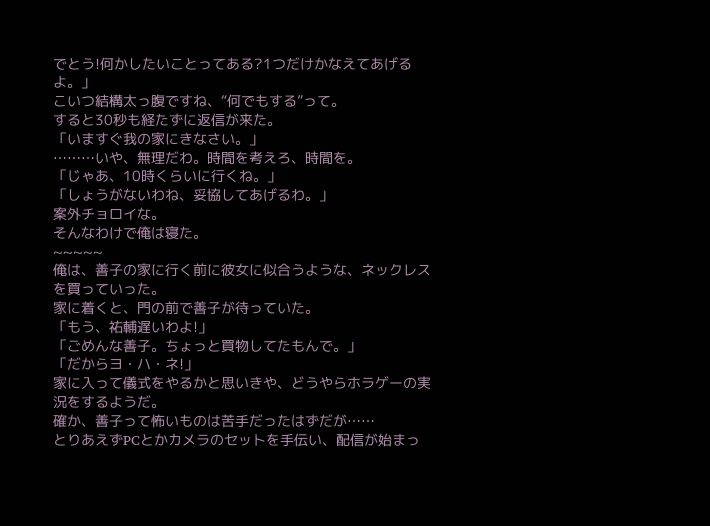でとう!何かしたいことってある?1つだけかなえてあげるよ。」
こいつ結構太っ腹ですね、“何でもする”って。
すると30秒も経たずに返信が来た。
「いますぐ我の家にきなさい。」
………いや、無理だわ。時間を考えろ、時間を。
「じゃあ、10時くらいに行くね。」
「しょうがないわね、妥協してあげるわ。」
案外チョロイな。
そんなわけで俺は寝た。
~~~~~
俺は、善子の家に行く前に彼女に似合うような、ネックレスを買っていった。
家に着くと、門の前で善子が待っていた。
「もう、祐輔遅いわよ!」
「ごめんな善子。ちょっと買物してたもんで。」
「だからヨ・ハ・ネ!」
家に入って儀式をやるかと思いきや、どうやらホラゲーの実況をするようだ。
確か、善子って怖いものは苦手だったはずだが……
とりあえずPCとかカメラのセットを手伝い、配信が始まっ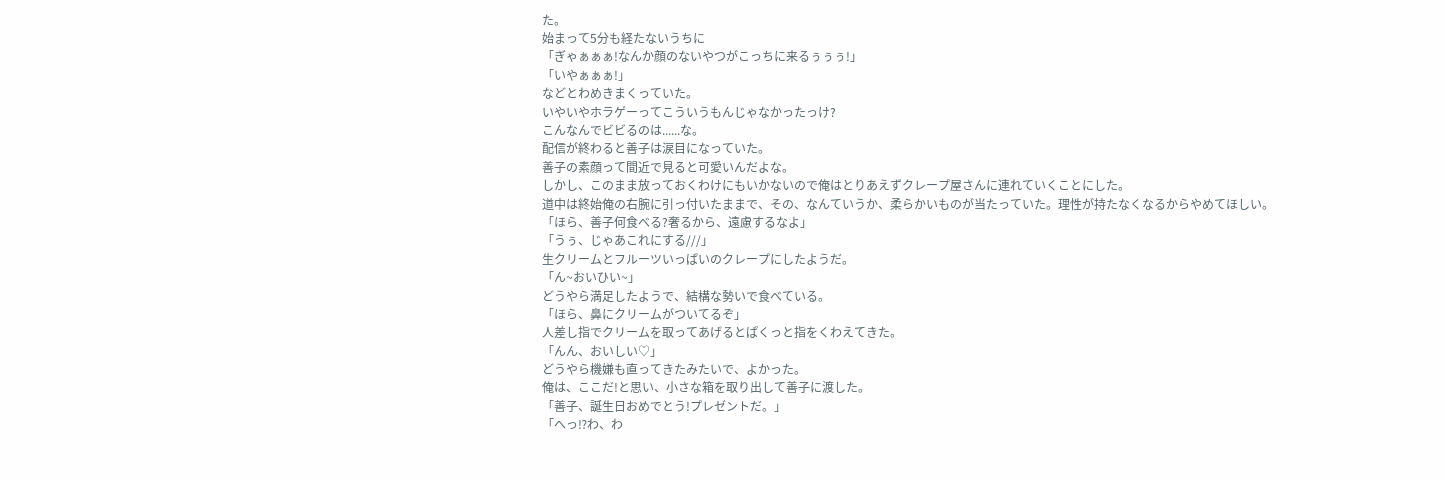た。
始まって5分も経たないうちに
「ぎゃぁぁぁ!なんか顔のないやつがこっちに来るぅぅぅ!」
「いやぁぁぁ!」
などとわめきまくっていた。
いやいやホラゲーってこういうもんじゃなかったっけ?
こんなんでビビるのは......な。
配信が終わると善子は涙目になっていた。
善子の素顔って間近で見ると可愛いんだよな。
しかし、このまま放っておくわけにもいかないので俺はとりあえずクレープ屋さんに連れていくことにした。
道中は終始俺の右腕に引っ付いたままで、その、なんていうか、柔らかいものが当たっていた。理性が持たなくなるからやめてほしい。
「ほら、善子何食べる?奢るから、遠慮するなよ」
「うぅ、じゃあこれにする///」
生クリームとフルーツいっぱいのクレープにしたようだ。
「ん~おいひい~」
どうやら満足したようで、結構な勢いで食べている。
「ほら、鼻にクリームがついてるぞ」
人差し指でクリームを取ってあげるとぱくっと指をくわえてきた。
「んん、おいしい♡」
どうやら機嫌も直ってきたみたいで、よかった。
俺は、ここだ!と思い、小さな箱を取り出して善子に渡した。
「善子、誕生日おめでとう!プレゼントだ。」
「へっ⁉わ、わ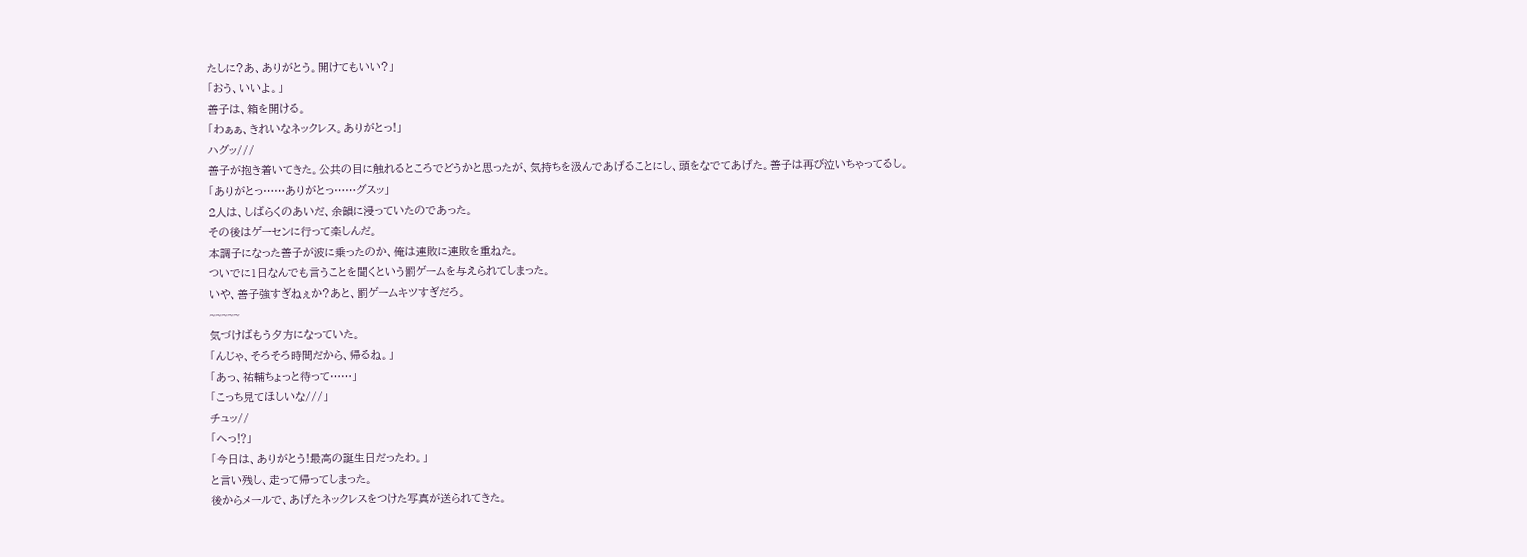たしに?あ、ありがとう。開けてもいい?」
「おう、いいよ。」
善子は、箱を開ける。
「わぁぁ、きれいなネックレス。ありがとっ!」
ハグッ///
善子が抱き着いてきた。公共の目に触れるところでどうかと思ったが、気持ちを汲んであげることにし、頭をなでてあげた。善子は再び泣いちゃってるし。
「ありがとっ……ありがとっ……グスッ」
2人は、しばらくのあいだ、余韻に浸っていたのであった。
その後はゲーセンに行って楽しんだ。
本調子になった善子が波に乗ったのか、俺は連敗に連敗を重ねた。
ついでに1日なんでも言うことを聞くという罰ゲームを与えられてしまった。
いや、善子強すぎねぇか?あと、罰ゲームキツすぎだろ。
~~~~~
気づけばもう夕方になっていた。
「んじゃ、そろそろ時間だから、帰るね。」
「あっ、祐輔ちょっと待って……」
「こっち見てほしいな///」
チュッ//
「へっ⁉」
「今日は、ありがとう!最高の誕生日だったわ。」
と言い残し、走って帰ってしまった。
後からメールで、あげたネックレスをつけた写真が送られてきた。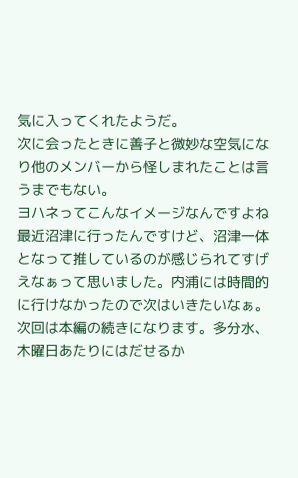気に入ってくれたようだ。
次に会ったときに善子と微妙な空気になり他のメンバーから怪しまれたことは言うまでもない。
ヨハネってこんなイメージなんですよね
最近沼津に行ったんですけど、沼津一体となって推しているのが感じられてすげえなぁって思いました。内浦には時間的に行けなかったので次はいきたいなぁ。
次回は本編の続きになります。多分水、木曜日あたりにはだせるか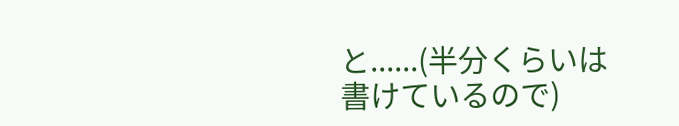と......(半分くらいは書けているので)